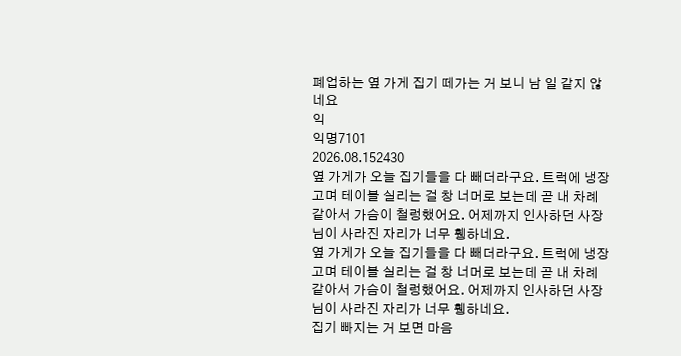폐업하는 옆 가게 집기 떼가는 거 보니 남 일 같지 않네요
익
익명7101
2026.08.152430
옆 가게가 오늘 집기들을 다 빼더라구요. 트럭에 냉장고며 테이블 실리는 걸 창 너머로 보는데 곧 내 차례 같아서 가슴이 철렁했어요. 어제까지 인사하던 사장님이 사라진 자리가 너무 휑하네요.
옆 가게가 오늘 집기들을 다 빼더라구요. 트럭에 냉장고며 테이블 실리는 걸 창 너머로 보는데 곧 내 차례 같아서 가슴이 철렁했어요. 어제까지 인사하던 사장님이 사라진 자리가 너무 휑하네요.
집기 빠지는 거 보면 마음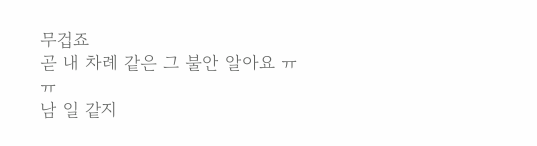무겁죠
곧 내 차례 같은 그 불안 알아요 ㅠㅠ
남 일 같지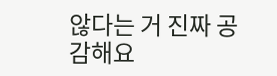않다는 거 진짜 공감해요